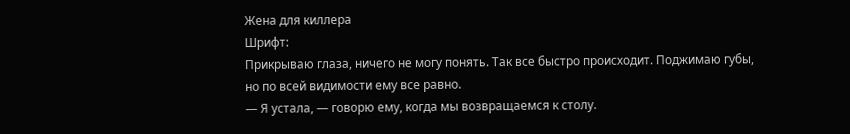Жена для киллера
Шрифт:
Прикрываю глаза, ничего не могу понять. Так все быстро происходит. Поджимаю губы, но по всей видимости ему все равно.
— Я устала, — говорю ему, когда мы возвращаемся к столу.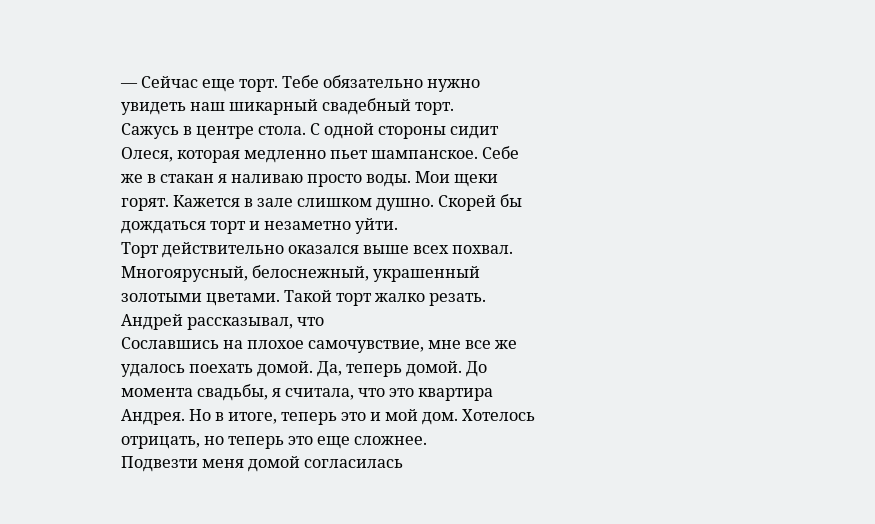— Сейчас еще торт. Тебе обязательно нужно увидеть наш шикарный свадебный торт.
Сажусь в центре стола. С одной стороны сидит Олеся, которая медленно пьет шампанское. Себе же в стакан я наливаю просто воды. Мои щеки горят. Кажется в зале слишком душно. Скорей бы дождаться торт и незаметно уйти.
Торт действительно оказался выше всех похвал. Многоярусный, белоснежный, украшенный золотыми цветами. Такой торт жалко резать. Андрей рассказывал, что
Сославшись на плохое самочувствие, мне все же удалось поехать домой. Да, теперь домой. До момента свадьбы, я считала, что это квартира Андрея. Но в итоге, теперь это и мой дом. Хотелось отрицать, но теперь это еще сложнее.
Подвезти меня домой согласилась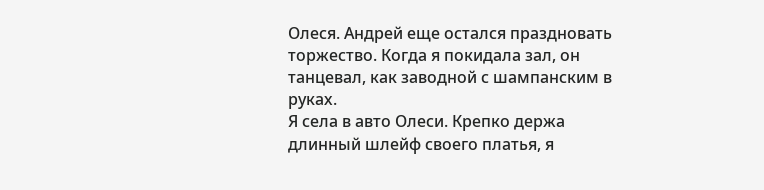Олеся. Андрей еще остался праздновать торжество. Когда я покидала зал, он танцевал, как заводной с шампанским в руках.
Я села в авто Олеси. Крепко держа длинный шлейф своего платья, я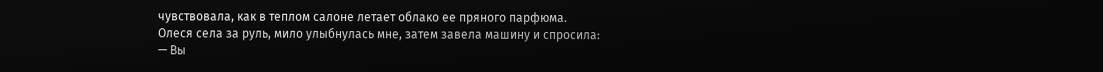чувствовала, как в теплом салоне летает облако ее пряного парфюма.
Олеся села за руль, мило улыбнулась мне, затем завела машину и спросила:
— Вы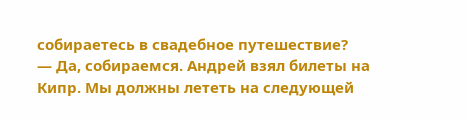собираетесь в свадебное путешествие?
— Да, собираемся. Андрей взял билеты на Кипр. Мы должны лететь на следующей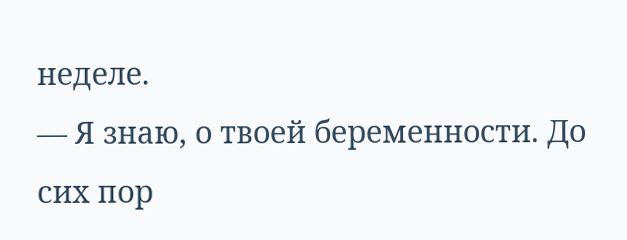неделе.
— Я знаю, о твоей беременности. До сих пор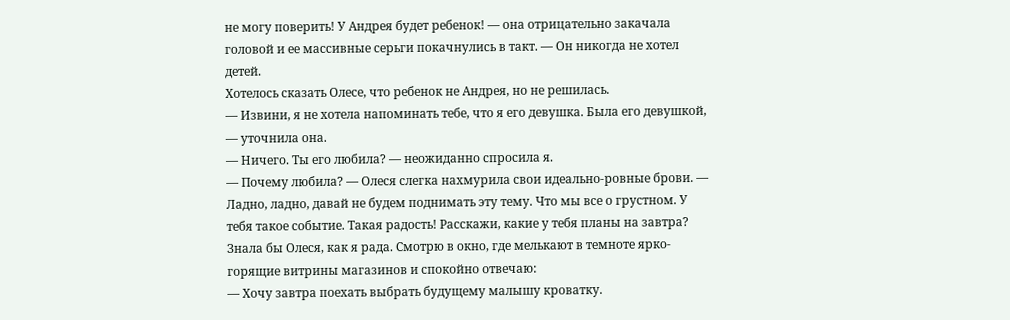не могу поверить! У Андрея будет ребенок! — она отрицательно закачала головой и ее массивные серьги покачнулись в такт. — Он никогда не хотел детей.
Хотелось сказать Олесе, что ребенок не Андрея, но не решилась.
— Извини, я не хотела напоминать тебе, что я его девушка. Была его девушкой, — уточнила она.
— Ничего. Ты его любила? — неожиданно спросила я.
— Почему любила? — Олеся слегка нахмурила свои идеально-ровные брови. — Ладно, ладно, давай не будем поднимать эту тему. Что мы все о грустном. У тебя такое событие. Такая радость! Расскажи, какие у тебя планы на завтра?
Знала бы Олеся, как я рада. Смотрю в окно, где мелькают в темноте ярко-горящие витрины магазинов и спокойно отвечаю:
— Хочу завтра поехать выбрать будущему малышу кроватку.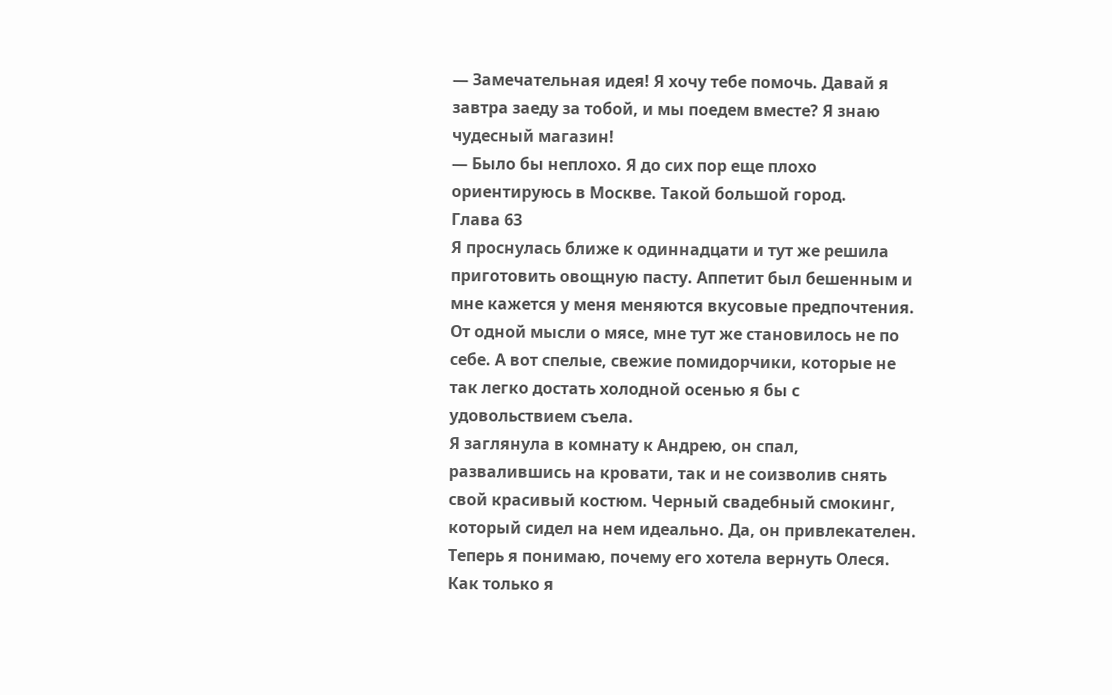— Замечательная идея! Я хочу тебе помочь. Давай я завтра заеду за тобой, и мы поедем вместе? Я знаю чудесный магазин!
— Было бы неплохо. Я до сих пор еще плохо ориентируюсь в Москве. Такой большой город.
Глава 63
Я проснулась ближе к одиннадцати и тут же решила приготовить овощную пасту. Аппетит был бешенным и мне кажется у меня меняются вкусовые предпочтения. От одной мысли о мясе, мне тут же становилось не по себе. А вот спелые, свежие помидорчики, которые не так легко достать холодной осенью я бы с удовольствием съела.
Я заглянула в комнату к Андрею, он спал, развалившись на кровати, так и не соизволив снять свой красивый костюм. Черный свадебный смокинг, который сидел на нем идеально. Да, он привлекателен. Теперь я понимаю, почему его хотела вернуть Олеся.
Как только я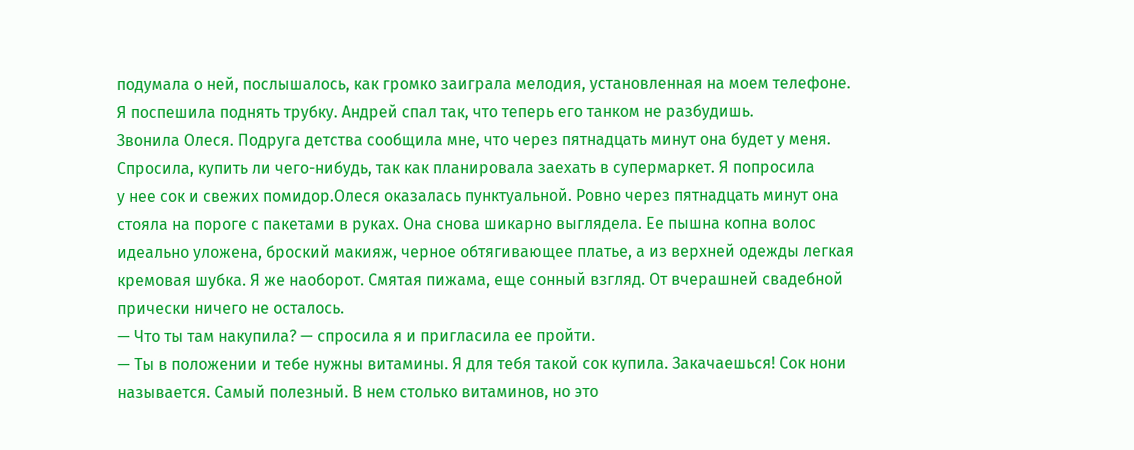подумала о ней, послышалось, как громко заиграла мелодия, установленная на моем телефоне.
Я поспешила поднять трубку. Андрей спал так, что теперь его танком не разбудишь.
Звонила Олеся. Подруга детства сообщила мне, что через пятнадцать минут она будет у меня. Спросила, купить ли чего-нибудь, так как планировала заехать в супермаркет. Я попросила
у нее сок и свежих помидор.Олеся оказалась пунктуальной. Ровно через пятнадцать минут она стояла на пороге с пакетами в руках. Она снова шикарно выглядела. Ее пышна копна волос идеально уложена, броский макияж, черное обтягивающее платье, а из верхней одежды легкая кремовая шубка. Я же наоборот. Смятая пижама, еще сонный взгляд. От вчерашней свадебной прически ничего не осталось.
— Что ты там накупила? — спросила я и пригласила ее пройти.
— Ты в положении и тебе нужны витамины. Я для тебя такой сок купила. Закачаешься! Сок нони называется. Самый полезный. В нем столько витаминов, но это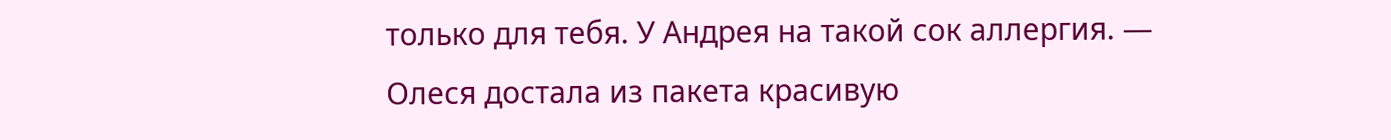только для тебя. У Андрея на такой сок аллергия. — Олеся достала из пакета красивую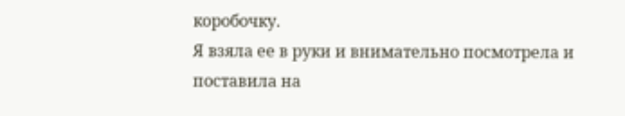коробочку.
Я взяла ее в руки и внимательно посмотрела и поставила на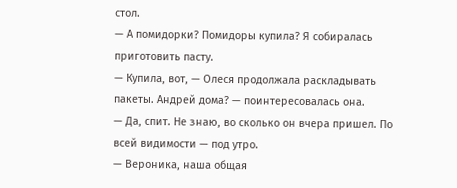стол.
— А помидорки? Помидоры купила? Я собиралась приготовить пасту.
— Купила, вот, — Олеся продолжала раскладывать пакеты. Андрей дома? — поинтересовалась она.
— Да, спит. Не знаю, во сколько он вчера пришел. По всей видимости — под утро.
— Вероника, наша общая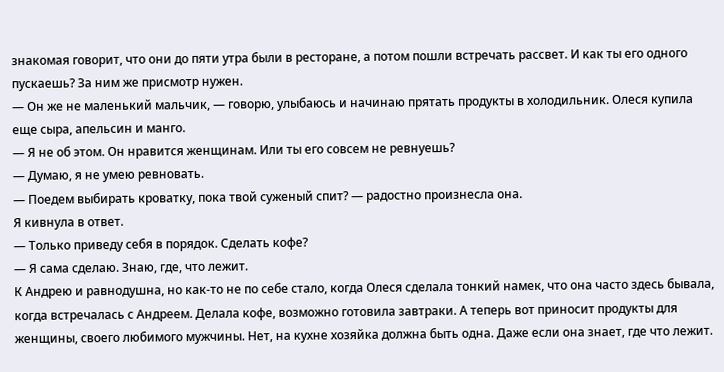знакомая говорит, что они до пяти утра были в ресторане, а потом пошли встречать рассвет. И как ты его одного пускаешь? За ним же присмотр нужен.
— Он же не маленький мальчик, — говорю, улыбаюсь и начинаю прятать продукты в холодильник. Олеся купила еще сыра, апельсин и манго.
— Я не об этом. Он нравится женщинам. Или ты его совсем не ревнуешь?
— Думаю, я не умею ревновать.
— Поедем выбирать кроватку, пока твой суженый спит? — радостно произнесла она.
Я кивнула в ответ.
— Только приведу себя в порядок. Сделать кофе?
— Я сама сделаю. Знаю, где, что лежит.
К Андрею и равнодушна, но как-то не по себе стало, когда Олеся сделала тонкий намек, что она часто здесь бывала, когда встречалась с Андреем. Делала кофе, возможно готовила завтраки. А теперь вот приносит продукты для женщины, своего любимого мужчины. Нет, на кухне хозяйка должна быть одна. Даже если она знает, где что лежит.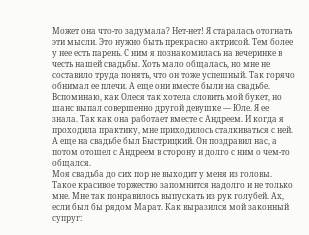Может она что-то задумала? Нет-нет! Я старалась отогнать эти мысли. Это нужно быть прекрасно актрисой. Тем более у нее есть парень. С ним я познакомилась на вечеринке в честь нашей свадьбы. Хоть мало общалась, но мне не составило труда понять, что он тоже успешный. Так горячо обнимал ее плечи. А еще они вместе были на свадьбе. Вспоминаю, как Олеся так хотела словить мой букет, но шанс выпал совершенно другой девушке — Юле. Я ее знала. Так как она работает вместе с Андреем. И когда я проходила практику, мне приходилось сталкиваться с ней. А еще на свадьбе был Быстрицкий. Он поздравил нас, а потом отошел с Андреем в сторону и долго с ним о чем-то общался.
Моя свадьба до сих пор не выходит у меня из головы. Такое красивое торжество запомнится надолго и не только мне. Мне так понравилось выпускать из рук голубей. Ах, если был бы рядом Марат. Как выразился мой законный супруг: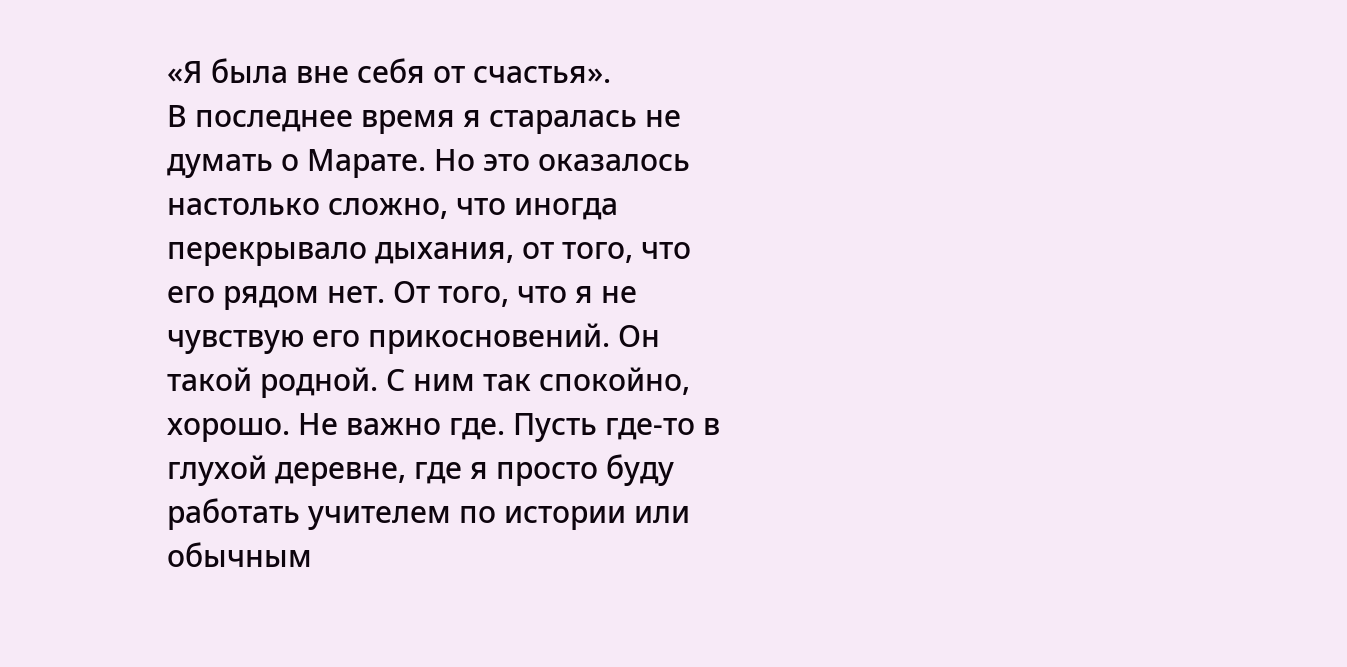«Я была вне себя от счастья».
В последнее время я старалась не думать о Марате. Но это оказалось настолько сложно, что иногда перекрывало дыхания, от того, что его рядом нет. От того, что я не чувствую его прикосновений. Он такой родной. С ним так спокойно, хорошо. Не важно где. Пусть где-то в глухой деревне, где я просто буду работать учителем по истории или обычным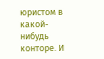юристом в какой-нибудь конторе. И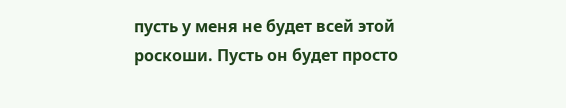пусть у меня не будет всей этой роскоши. Пусть он будет просто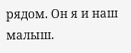рядом. Он я и наш малыш.